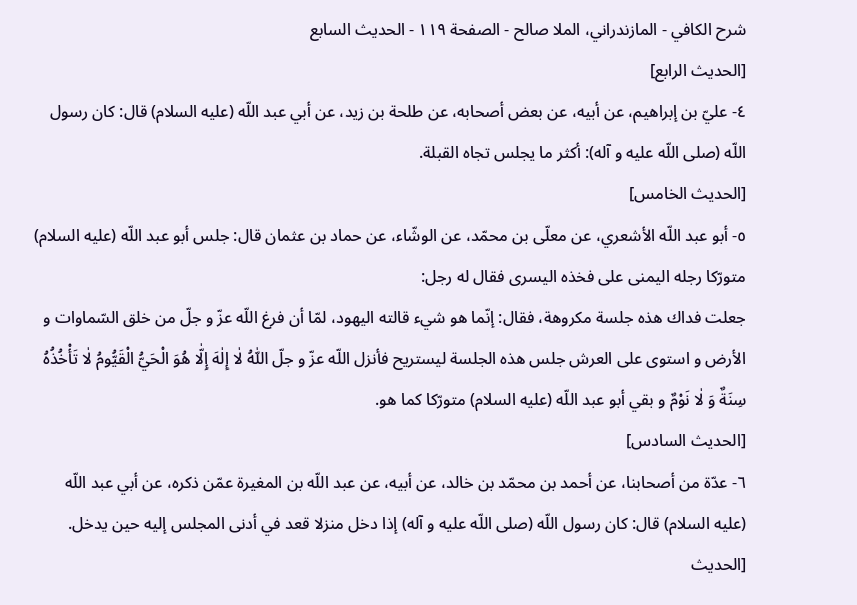شرح الكافي - المازندراني، الملا صالح - الصفحة ١١٩ - الحديث السابع
[الحديث الرابع]
٤- عليّ بن إبراهيم، عن أبيه، عن بعض أصحابه، عن طلحة بن زيد، عن أبي عبد اللّه (عليه السلام) قال: كان رسول اللّه (صلى اللّه عليه و آله): أكثر ما يجلس تجاه القبلة.
[الحديث الخامس]
٥- أبو عبد اللّه الأشعري، عن معلّى بن محمّد، عن الوشّاء، عن حماد بن عثمان قال: جلس أبو عبد اللّه (عليه السلام) متورّكا رجله اليمنى على فخذه اليسرى فقال له رجل:
جعلت فداك هذه جلسة مكروهة، فقال: إنّما هو شيء قالته اليهود، لمّا أن فرغ اللّه عزّ و جلّ من خلق السّماوات و الأرض و استوى على العرش جلس هذه الجلسة ليستريح فأنزل اللّه عزّ و جلّ اللّٰهُ لٰا إِلٰهَ إِلّٰا هُوَ الْحَيُّ الْقَيُّومُ لٰا تَأْخُذُهُ سِنَةٌ وَ لٰا نَوْمٌ و بقي أبو عبد اللّه (عليه السلام) متورّكا كما هو.
[الحديث السادس]
٦- عدّة من أصحابنا، عن أحمد بن محمّد بن خالد، عن أبيه، عن عبد اللّه بن المغيرة عمّن ذكره، عن أبي عبد اللّه (عليه السلام) قال: كان رسول اللّه (صلى اللّه عليه و آله) إذا دخل منزلا قعد في أدنى المجلس إليه حين يدخل.
[الحديث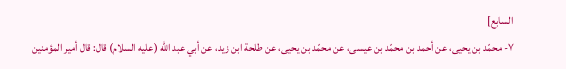السابع]
٧- محمّد بن يحيى، عن أحمد بن محمّد بن عيسى، عن محمّد بن يحيى، عن طلحة ابن زيد، عن أبي عبد اللّه (عليه السلام) قال: قال أمير المؤمنين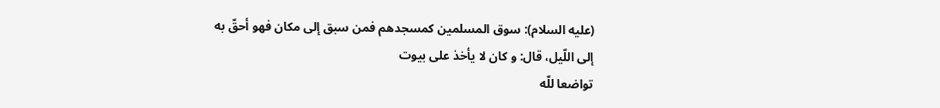(عليه السلام): سوق المسلمين كمسجدهم فمن سبق إلى مكان فهو أحقّ به إلى اللّيل، قال: و كان لا يأخذ على بيوت
تواضعا للّه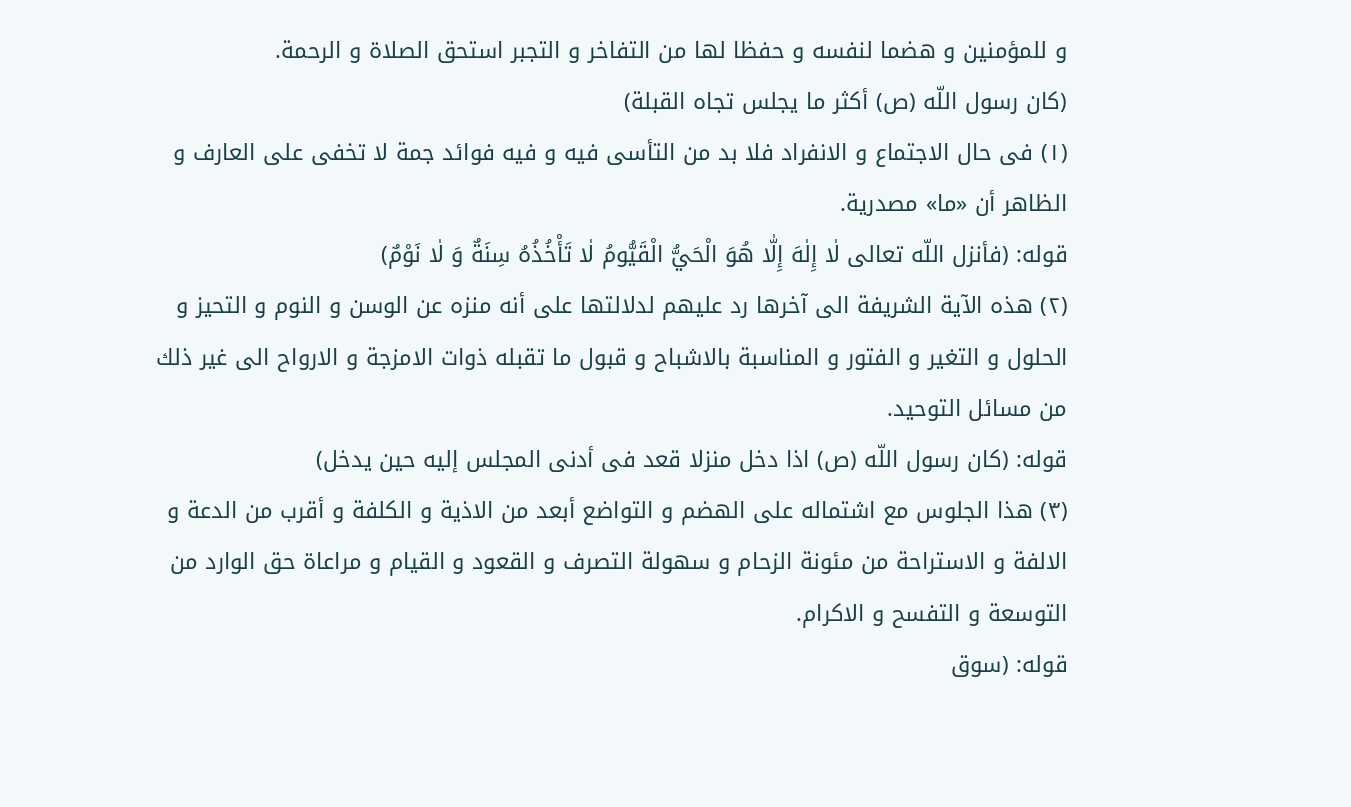و للمؤمنين و هضما لنفسه و حفظا لها من التفاخر و التجبر استحق الصلاة و الرحمة.
(كان رسول اللّه (ص) أكثر ما يجلس تجاه القبلة)
(١) فى حال الاجتماع و الانفراد فلا بد من التأسى فيه و فيه فوائد جمة لا تخفى على العارف و الظاهر أن «ما» مصدرية.
قوله: (فأنزل اللّه تعالى لٰا إِلٰهَ إِلّٰا هُوَ الْحَيُّ الْقَيُّومُ لٰا تَأْخُذُهُ سِنَةٌ وَ لٰا نَوْمٌ)
(٢) هذه الآية الشريفة الى آخرها رد عليهم لدلالتها على أنه منزه عن الوسن و النوم و التحيز و الحلول و التغير و الفتور و المناسبة بالاشباح و قبول ما تقبله ذوات الامزجة و الارواح الى غير ذلك من مسائل التوحيد.
قوله: (كان رسول اللّه (ص) اذا دخل منزلا قعد فى أدنى المجلس إليه حين يدخل)
(٣) هذا الجلوس مع اشتماله على الهضم و التواضع أبعد من الاذية و الكلفة و أقرب من الدعة و الالفة و الاستراحة من مئونة الزحام و سهولة التصرف و القعود و القيام و مراعاة حق الوارد من التوسعة و التفسح و الاكرام.
قوله: (سوق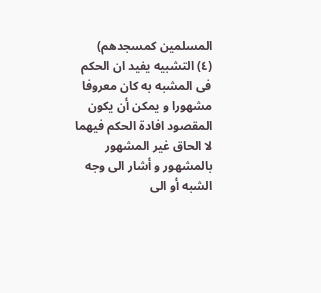المسلمين كمسجدهم)
(٤) التشبيه يفيد ان الحكم فى المشبه به كان معروفا مشهورا و يمكن أن يكون المقصود افادة الحكم فيهما لا الحاق غير المشهور بالمشهور و أشار الى وجه الشبه أو الى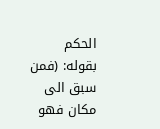الحكم
بقوله: (فمن سبق الى مكان فهو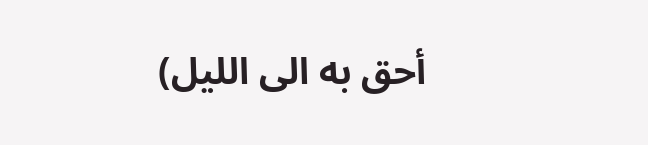أحق به الى الليل)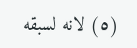(٥) لانه لسبقه